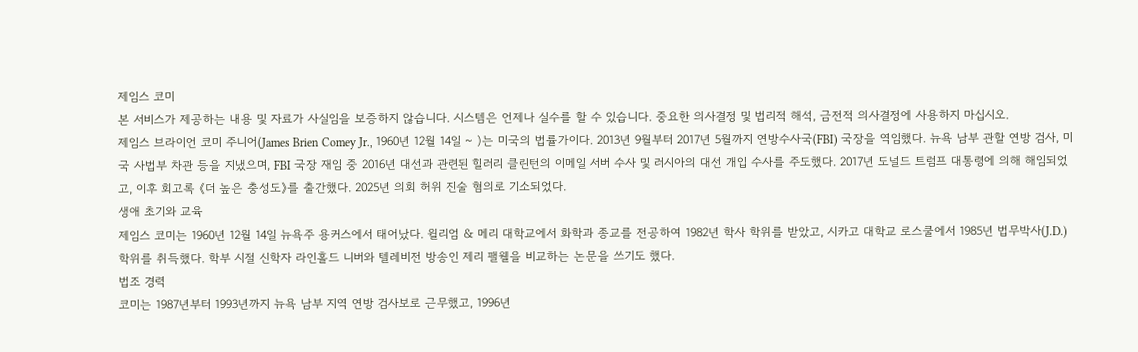제임스 코미
본 서비스가 제공하는 내용 및 자료가 사실임을 보증하지 않습니다. 시스템은 언제나 실수를 할 수 있습니다. 중요한 의사결정 및 법리적 해석, 금전적 의사결정에 사용하지 마십시오.
제임스 브라이언 코미 주니어(James Brien Comey Jr., 1960년 12월 14일 ~ )는 미국의 법률가이다. 2013년 9월부터 2017년 5월까지 연방수사국(FBI) 국장을 역임했다. 뉴욕 남부 관할 연방 검사, 미국 사법부 차관 등을 지냈으며, FBI 국장 재임 중 2016년 대선과 관련된 힐러리 클린턴의 이메일 서버 수사 및 러시아의 대선 개입 수사를 주도했다. 2017년 도널드 트럼프 대통령에 의해 해임되었고, 이후 회고록 《더 높은 충성도》를 출간했다. 2025년 의회 허위 진술 혐의로 기소되었다.
생애 초기와 교육
제임스 코미는 1960년 12월 14일 뉴욕주 용커스에서 태어났다. 윌리엄 & 메리 대학교에서 화학과 종교를 전공하여 1982년 학사 학위를 받았고, 시카고 대학교 로스쿨에서 1985년 법무박사(J.D.) 학위를 취득했다. 학부 시절 신학자 라인홀드 니버와 텔레비전 방송인 제리 팰웰을 비교하는 논문을 쓰기도 했다.
법조 경력
코미는 1987년부터 1993년까지 뉴욕 남부 지역 연방 검사보로 근무했고, 1996년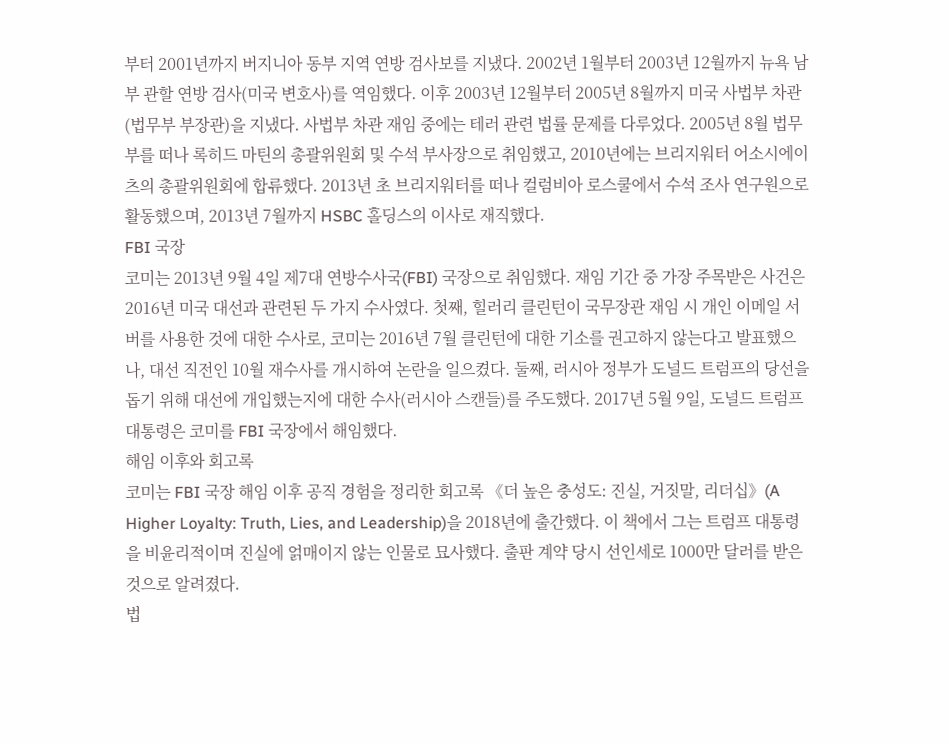부터 2001년까지 버지니아 동부 지역 연방 검사보를 지냈다. 2002년 1월부터 2003년 12월까지 뉴욕 남부 관할 연방 검사(미국 변호사)를 역임했다. 이후 2003년 12월부터 2005년 8월까지 미국 사법부 차관(법무부 부장관)을 지냈다. 사법부 차관 재임 중에는 테러 관련 법률 문제를 다루었다. 2005년 8월 법무부를 떠나 록히드 마틴의 총괄위원회 및 수석 부사장으로 취임했고, 2010년에는 브리지워터 어소시에이츠의 총괄위원회에 합류했다. 2013년 초 브리지워터를 떠나 컬럼비아 로스쿨에서 수석 조사 연구원으로 활동했으며, 2013년 7월까지 HSBC 홀딩스의 이사로 재직했다.
FBI 국장
코미는 2013년 9월 4일 제7대 연방수사국(FBI) 국장으로 취임했다. 재임 기간 중 가장 주목받은 사건은 2016년 미국 대선과 관련된 두 가지 수사였다. 첫째, 힐러리 클린턴이 국무장관 재임 시 개인 이메일 서버를 사용한 것에 대한 수사로, 코미는 2016년 7월 클린턴에 대한 기소를 권고하지 않는다고 발표했으나, 대선 직전인 10월 재수사를 개시하여 논란을 일으켰다. 둘째, 러시아 정부가 도널드 트럼프의 당선을 돕기 위해 대선에 개입했는지에 대한 수사(러시아 스캔들)를 주도했다. 2017년 5월 9일, 도널드 트럼프 대통령은 코미를 FBI 국장에서 해임했다.
해임 이후와 회고록
코미는 FBI 국장 해임 이후 공직 경험을 정리한 회고록 《더 높은 충성도: 진실, 거짓말, 리더십》(A Higher Loyalty: Truth, Lies, and Leadership)을 2018년에 출간했다. 이 책에서 그는 트럼프 대통령을 비윤리적이며 진실에 얽매이지 않는 인물로 묘사했다. 출판 계약 당시 선인세로 1000만 달러를 받은 것으로 알려졌다.
법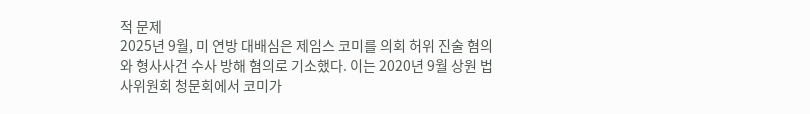적 문제
2025년 9월, 미 연방 대배심은 제임스 코미를 의회 허위 진술 혐의와 형사사건 수사 방해 혐의로 기소했다. 이는 2020년 9월 상원 법사위원회 청문회에서 코미가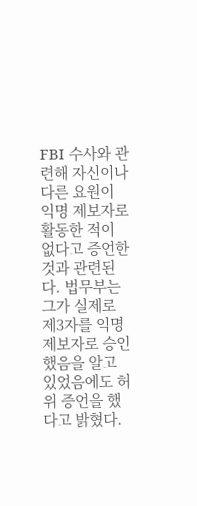FBI 수사와 관련해 자신이나 다른 요원이 익명 제보자로 활동한 적이 없다고 증언한 것과 관련된다. 법무부는 그가 실제로 제3자를 익명 제보자로 승인했음을 알고 있었음에도 허위 증언을 했다고 밝혔다.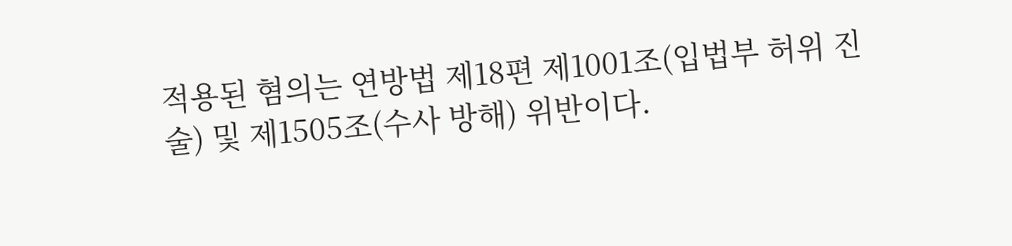적용된 혐의는 연방법 제18편 제1001조(입법부 허위 진술) 및 제1505조(수사 방해) 위반이다.